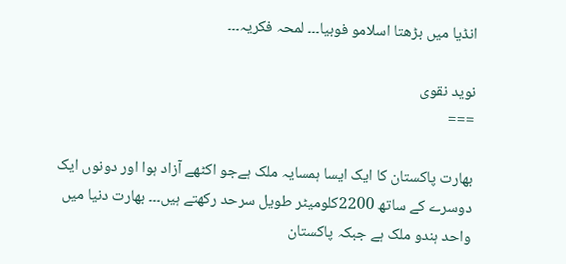انڈیا میں بڑھتا اسلامو فوبیا۔۔۔ لمحہ فکریہ۔۔۔

نوید نقوی
===

بھارت پاکستان کا ایک ایسا ہمسایہ ملک ہےجو اکٹھے آزاد ہوا اور دونوں ایک دوسرے کے ساتھ 2200کلومیٹر طویل سرحد رکھتے ہیں۔۔۔ بھارت دنیا میں واحد ہندو ملک ہے جبکہ پاکستان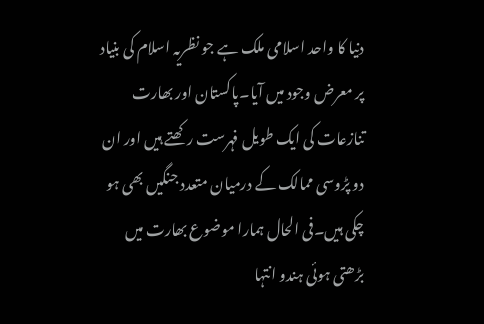دنیا کا واحد اسلامی ملک ہے جو نظریہ اسلام کی بنیاد پر معرض وجود میں آیا۔پاکستان اور بھارت تنازعات کی ایک طویل فہرست رکھتے ہیں اور ان دو پڑوسی ممالک کے درمیان متعدد جنگیں بھی ہو چکی ہیں۔فی الحال ہمارا موضوع بھارت میں بڑھتی ہوئی ہندو انتہا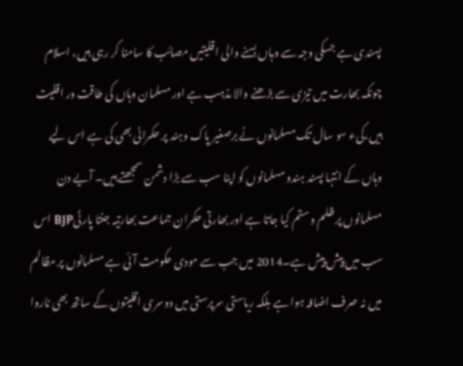پسندی ہے جسکی وجہ سے وہاں بسنے والی اقلیتیں مصائب کا سامنا کر رہی ہیں، اسلام چونکہ بھارت میں تیزی سے بڑھنے والا مذہب ہے اور مسلمان وہاں کی طاقت ور اقلیت ہیں،کیء سو سال تک مسلمانوں نے برصغیر پاک وہند پر حکمرانی بھی کی ہے اس لیے وہاں کے انتہا پسند ہندو مسلمانوں کو اپنا سب سے بڑا دشمن سمجھتے ہیں۔ آیے دن مسلمانوں پر ظلم وستم کیا جاتا ہے اور بھارتی حکمران جماعت بھارتیہ جنتا پارٹیBJP اس سب میں پیش پیش ہے۔2014 میں جب سے مودی حکومت آئی ہے مسلمانوں پر مظالم میں نہ صرف اضافہ ہوا ہے بلکہ ریاستی سرپرستی میں دوسری اقلیتوں کے ساتھ بھی ناروا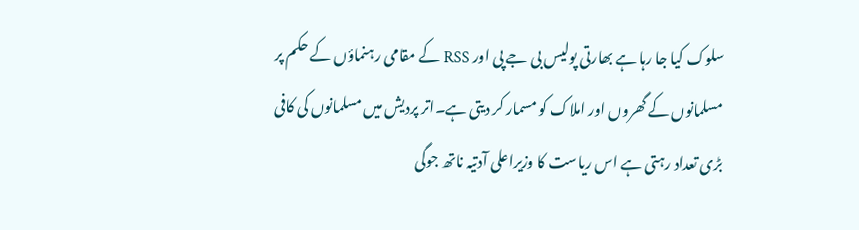سلوک کیا جا رہا ہے بھارتی پولیس بی جے پی اور RSS کے مقامی رہنماؤں کے حکم پر مسلمانوں کے گھروں اور املاک کو مسمار کر دیتی ہے۔اتر پردیش میں مسلمانوں کی کافی بڑی تعداد رہتی ہے اس ریاست کا وزیراعلی آدتیہ ناتھ جوگی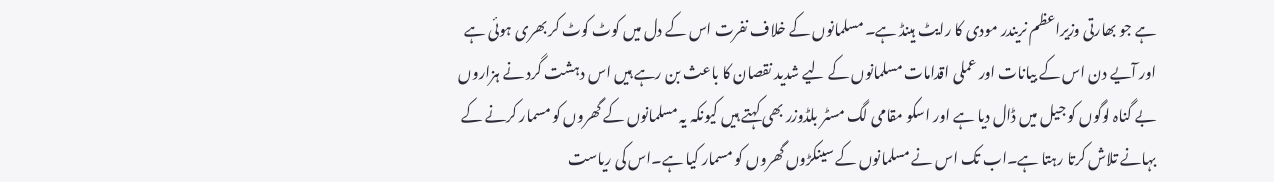ہے جو بھارتی وزیراعظم نریندر مودی کا رایٹ ہینڈ ہے۔ مسلمانوں کے خلاف نفرت اس کے دل میں کوٹ کوٹ کر بھری ہوئی ہے اور آیے دن اس کے بیانات اور عملی اقدامات مسلمانوں کے لیے شدید نقصان کا باعث بن رہے ہیں اس دہشت گرد نے ہزاروں بے گناہ لوگوں کو جیل میں ڈال دیا ہے اور اسکو مقامی لگ مسٹر بلڈوزر بھی کہتے ہیں کیونکہ یہ مسلمانوں کے گھروں کو مسمار کرنے کے بہانے تلاش کرتا رہتا ہے۔اب تک اس نے مسلمانوں کے سینکڑوں گھروں کو مسمار کیا ہے۔اس کی ریاست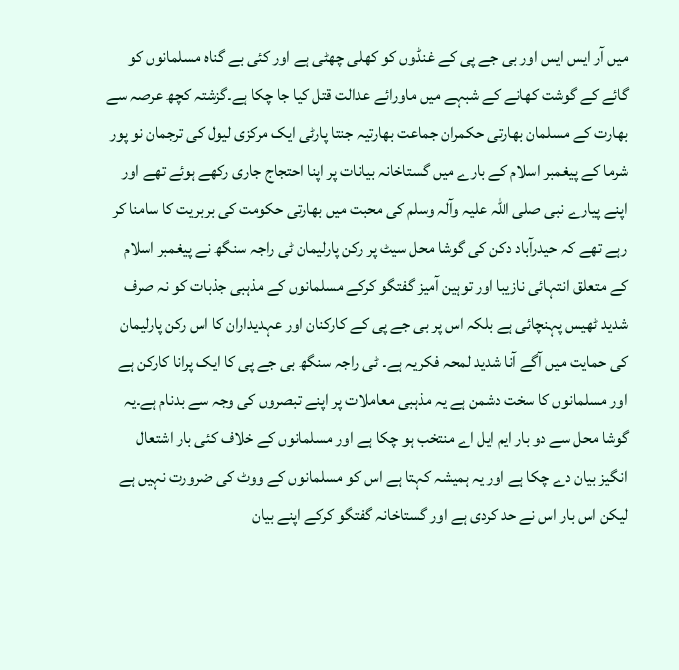میں آر ایس ایس اور بی جے پی کے غنڈوں کو کھلی چھٹی ہے اور کئی بے گناہ مسلمانوں کو گائے کے گوشت کھانے کے شبہے میں ماورائے عدالت قتل کیا جا چکا ہے۔گزشتہ کچھ عرصہ سے بھارت کے مسلمان بھارتی حکمران جماعت بھارتیہ جنتا پارٹی ایک مرکزی لیول کی ترجمان نو پور شرما کے پیغمبر اسلام کے بارے میں گستاخانہ بیانات پر اپنا احتجاج جاری رکھے ہوئے تھے اور اپنے پیارے نبی صلی اللہ علیہ وآلہ وسلم کی محبت میں بھارتی حکومت کی بربریت کا سامنا کر رہے تھے کہ حیدرآباد دکن کی گوشا محل سیٹ پر رکن پارلیمان ٹی راجہ سنگھ نے پیغمبر اسلام کے متعلق انتہائی نازیبا اور توہین آمیز گفتگو کرکے مسلمانوں کے مذہبی جذبات کو نہ صرف شدید ٹھیس پہنچائی ہے بلکہ اس پر بی جے پی کے کارکنان اور عہدیداران کا اس رکن پارلیمان کی حمایت میں آگے آنا شدید لمحہ فکریہ ہے۔ ٹی راجہ سنگھ بی جے پی کا ایک پرانا کارکن ہے اور مسلمانوں کا سخت دشمن ہے یہ مذہبی معاملات پر اپنے تبصروں کی وجہ سے بدنام ہے۔یہ گوشا محل سے دو بار ایم ایل اے منتخب ہو چکا ہے اور مسلمانوں کے خلاف کئی بار اشتعال انگیز بیان دے چکا ہے اور یہ ہمیشہ کہتا ہے اس کو مسلمانوں کے ووٹ کی ضرورت نہیں ہے لیکن اس بار اس نے حد کردی ہے اور گستاخانہ گفتگو کرکے اپنے بیان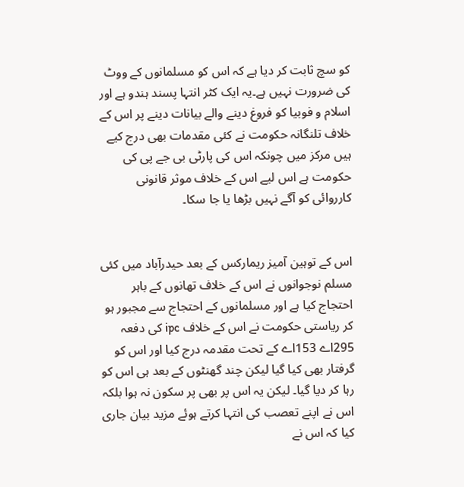کو سچ ثابت کر دیا ہے کہ اس کو مسلمانوں کے ووٹ کی ضرورت نہیں ہے۔یہ ایک کٹر انتہا پسند ہندو ہے اور اسلام و فوبیا کو فروغ دینے والے بیانات دینے پر اس کے خلاف تلنگانہ حکومت نے کئی مقدمات بھی درج کیے ہیں مرکز میں چونکہ اس کی پارٹی بی جے پی کی حکومت ہے اس لیے اس کے خلاف موثر قانونی کارروائی کو آگے نہیں بڑھا یا جا سکا۔


اس کے توہین آمیز ریمارکس کے بعد حیدرآباد میں کئی مسلم نوجوانوں نے اس کے خلاف تھانوں کے باہر احتجاج کیا ہے اور مسلمانوں کے احتجاج سے مجبور ہو کر ریاستی حکومت نے اس کے خلاف ipc کی دفعہ 295اے 153اے کے تحت مقدمہ درج کیا اور اس کو گرفتار بھی کیا گیا لیکن چند گھنٹوں کے بعد ہی اس کو رہا کر دیا گیا۔ لیکن یہ اس پر بھی پر سکون نہ ہوا بلکہ اس نے اپنے تعصب کی انتہا کرتے ہوئے مزید بیان جاری کیا کہ اس نے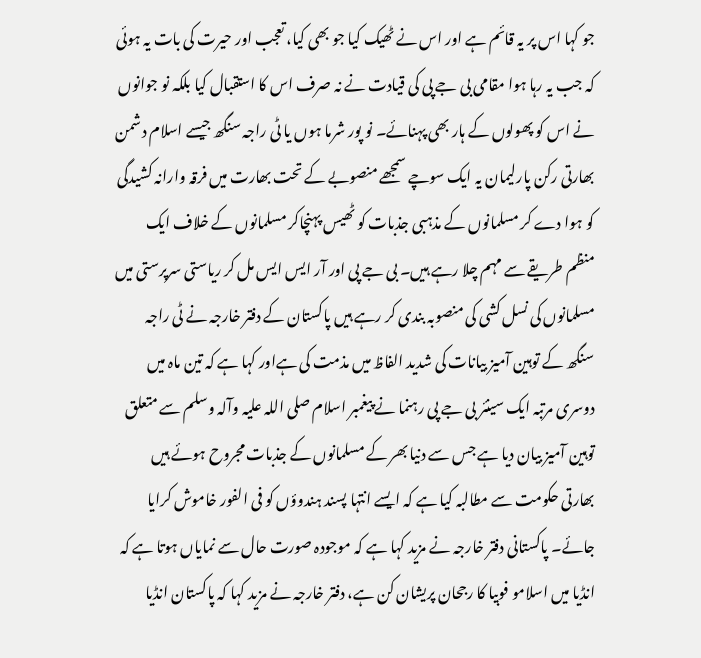جو کہا اس پر یہ قائم ہے اور اس نے ٹھیک کیا جو بھی کیا، تعجب اور حیرت کی بات یہ ہوئی کہ جب یہ رہا ہوا مقامی بی جے پی کی قیادت نے نہ صرف اس کا استقبال کیا بلکہ نو جوانوں نے اس کو پھولوں کے ہار بھی پہنائے۔ نو پور شرما ہوں یا ٹی راجہ سنگھ جیسے اسلام دشمن بھارتی رکن پارلیمان یہ ایک سوچے سمجھے منصوبے کے تحت بھارت میں فرقہ وارانہ کشیدگی کو ہوا دے کر مسلمانوں کے مذہبی جذبات کو ٹھیس پہنچاکر مسلمانوں کے خلاف ایک منظم طریقے سے مہم چلا رہے ہیں۔ بی جے پی اور آر ایس ایس مل کر ریاستی سرپرستی میں مسلمانوں کی نسل کشی کی منصوبہ بندی کر رہے ہیں پاکستان کے دفتر خارجہ نے ٹی راجہ سنگھ کے توہین آمیز بیانات کی شدید الفاظ میں مذمت کی ہےاور کہا ہے کہ تین ماہ میں دوسری مرتبہ ایک سینئر بی جے پی رہنما نے پیغمبر اسلام صلی اللہ علیہ وآلہ وسلم سے متعلق توہین آمیز بیان دیا ہے جس سے دنیا بھر کے مسلمانوں کے جذبات مجروح ہوئے ہیں بھارتی حکومت سے مطالبہ کیا ہے کہ ایسے انتہا پسند ہندوؤں کو فی الفور خاموش کرایا جائے۔ پاکستانی دفتر خارجہ نے مزید کہا ہے کہ موجودہ صورت حال سے نمایاں ہوتا ہے کہ انڈیا میں اسلامو فوبیا کا رجحان پریشان کن ہے، دفتر خارجہ نے مزید کہا کہ پاکستان انڈیا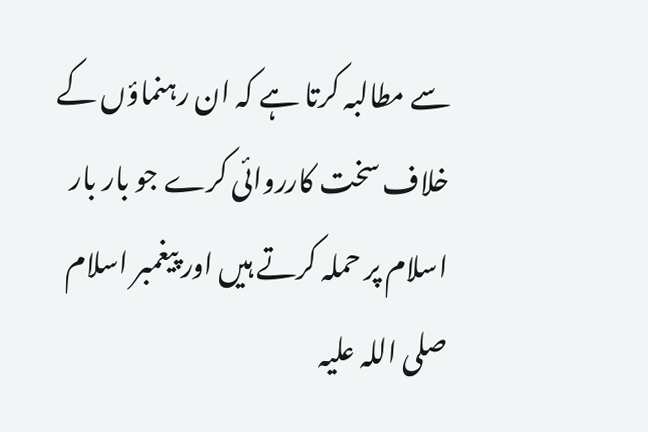سے مطالبہ کرتا ہے کہ ان رہنماؤں کے خلاف سخت کارروائی کرے جو بار بار اسلام پر حملہ کرتے ہیں اور پیغمبر اسلام صلی اللہ علیہ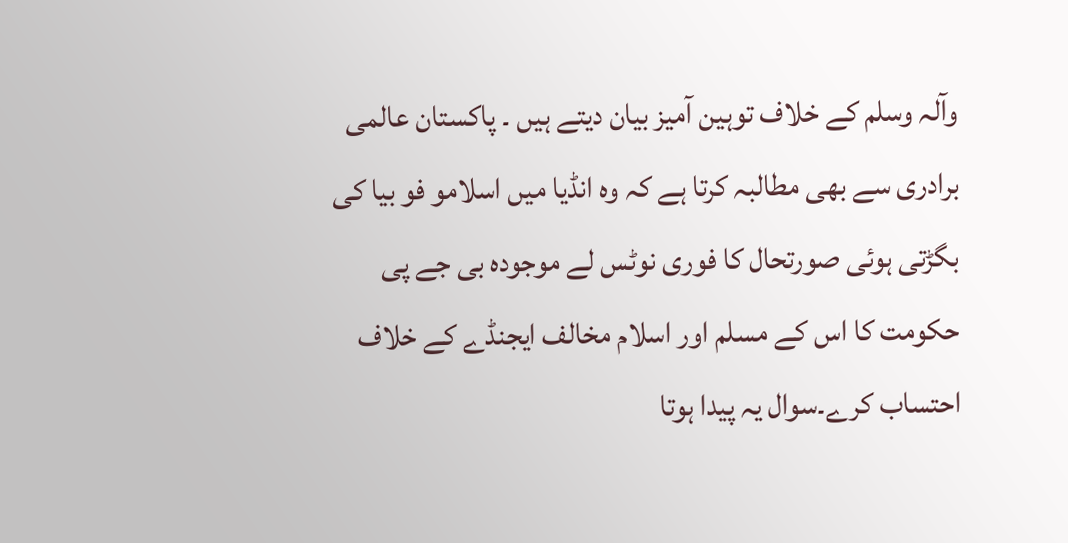وآلہ وسلم کے خلاف توہین آمیز بیان دیتے ہیں ۔ پاکستان عالمی برادری سے بھی مطالبہ کرتا ہے کہ وہ انڈیا میں اسلامو فو بیا کی بگڑتی ہوئی صورتحال کا فوری نوٹس لے موجودہ بی جے پی حکومت کا اس کے مسلم اور اسلام مخالف ایجنڈے کے خلاف احتساب کرے۔سوال یہ پیدا ہوتا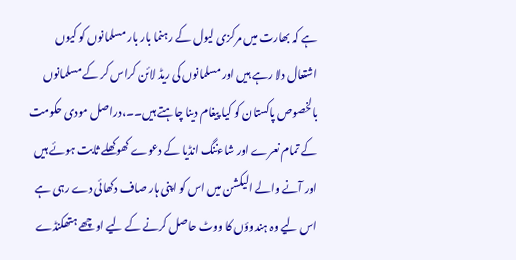ہے کہ بھارت میں مرکزی لیول کے رہنما بار بار مسلمانوں کو کیوں اشتعال دلا رہے ہیں اور مسلمانوں کی ریڈ لائن کراس کر کے مسلمانوں بالخصوص پاکستان کو کیا پیغام دینا چاہتے ہیں۔۔،دراصل مودی حکومت کے تمام نعرے اور شاءننگ انڈیا کے دعوے کھوکھلے ثابت ہوئے ہیں اور آنے والے الیکشن میں اس کو اپنی ہار صاف دکھائی دے رہی ہے اس لیے وہ ہندوؤں کا ووٹ حاصل کرنے کے لیے اوچھے ہتھکنڈے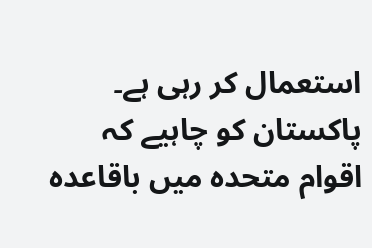استعمال کر رہی ہے۔ پاکستان کو چاہیے کہ اقوام متحدہ میں باقاعدہ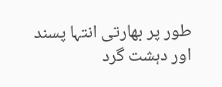طور پر بھارتی انتہا پسند اور دہشت گرد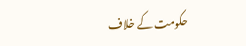حکومت کے خلاف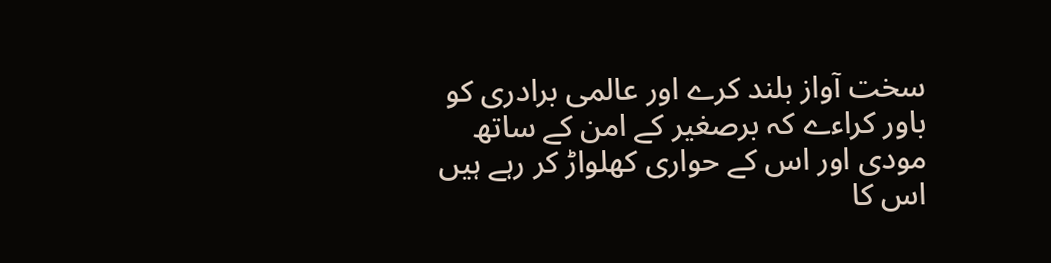سخت آواز بلند کرے اور عالمی برادری کو باور کراءے کہ برصغیر کے امن کے ساتھ مودی اور اس کے حواری کھلواڑ کر رہے ہیں اس کا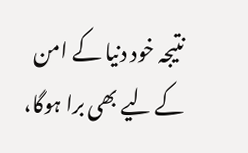نتیجہ خود دنیا کے امن کے لیے بھی برا ہوگا،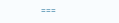===